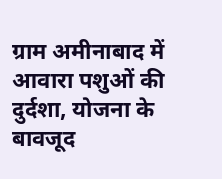ग्राम अमीनाबाद में आवारा पशुओं की दुर्दशा, योजना के बावजूद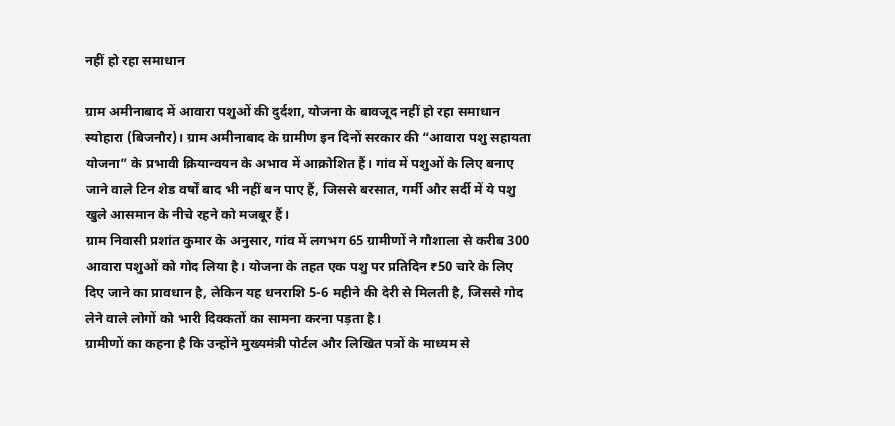नहीं हो रहा समाधान

ग्राम अमीनाबाद में आवारा पशुओं की दुर्दशा, योजना के बावजूद नहीं हो रहा समाधान
स्योहारा (बिजनौर)। ग्राम अमीनाबाद के ग्रामीण इन दिनों सरकार की “आवारा पशु सहायता योजना” के प्रभावी क्रियान्वयन के अभाव में आक्रोशित हैं। गांव में पशुओं के लिए बनाए जाने वाले टिन शेड वर्षों बाद भी नहीं बन पाए हैं, जिससे बरसात, गर्मी और सर्दी में ये पशु खुले आसमान के नीचे रहने को मजबूर हैं।
ग्राम निवासी प्रशांत कुमार के अनुसार, गांव में लगभग 65 ग्रामीणों ने गौशाला से करीब 300 आवारा पशुओं को गोद लिया है। योजना के तहत एक पशु पर प्रतिदिन ₹50 चारे के लिए दिए जाने का प्रावधान है, लेकिन यह धनराशि 5-6 महीने की देरी से मिलती है, जिससे गोद लेने वाले लोगों को भारी दिक्कतों का सामना करना पड़ता है।
ग्रामीणों का कहना है कि उन्होंने मुख्यमंत्री पोर्टल और लिखित पत्रों के माध्यम से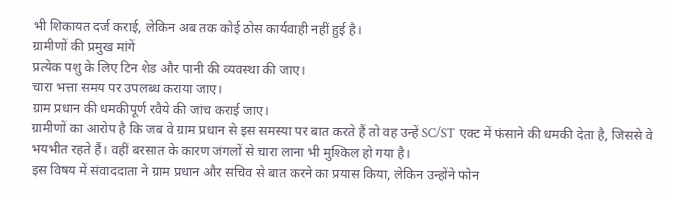भी शिकायत दर्ज कराई, लेकिन अब तक कोई ठोस कार्यवाही नहीं हुई है।
ग्रामीणों की प्रमुख मांगें
प्रत्येक पशु के लिए टिन शेड और पानी की व्यवस्था की जाए।
चारा भत्ता समय पर उपलब्ध कराया जाए।
ग्राम प्रधान की धमकीपूर्ण रवैये की जांच कराई जाए।
ग्रामीणों का आरोप है कि जब वे ग्राम प्रधान से इस समस्या पर बात करते हैं तो वह उन्हें SC/ST एक्ट में फंसाने की धमकी देता है, जिससे वे भयभीत रहते हैं। वहीं बरसात के कारण जंगलों से चारा लाना भी मुश्किल हो गया है।
इस विषय में संवाददाता ने ग्राम प्रधान और सचिव से बात करने का प्रयास किया, लेकिन उन्होंने फोन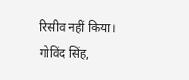रिसीव नहीं किया।
गोविंद सिंह,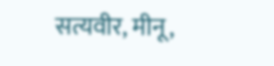सत्यवीर, मीनू,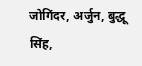जोगिंदर, अर्जुन, बुद्धू सिंह,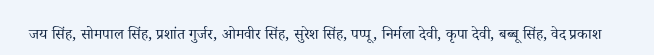जय सिंह, सोमपाल सिंह, प्रशांत गुर्जर, ओमवीर सिंह, सुरेश सिंह, पप्पू, निर्मला देवी, कृपा देवी, बब्बू सिंह, वेद प्रकाश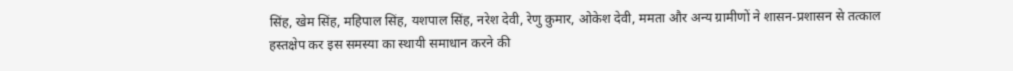सिंह, खेम सिंह, महिपाल सिंह, यशपाल सिंह, नरेश देवी, रेणु कुमार, ओकेश देवी, ममता और अन्य ग्रामीणों ने शासन-प्रशासन से तत्काल हस्तक्षेप कर इस समस्या का स्थायी समाधान करने की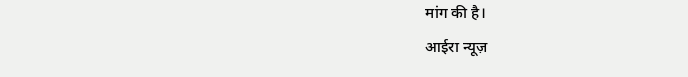मांग की है।
आईरा न्यूज़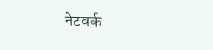नेटवर्क